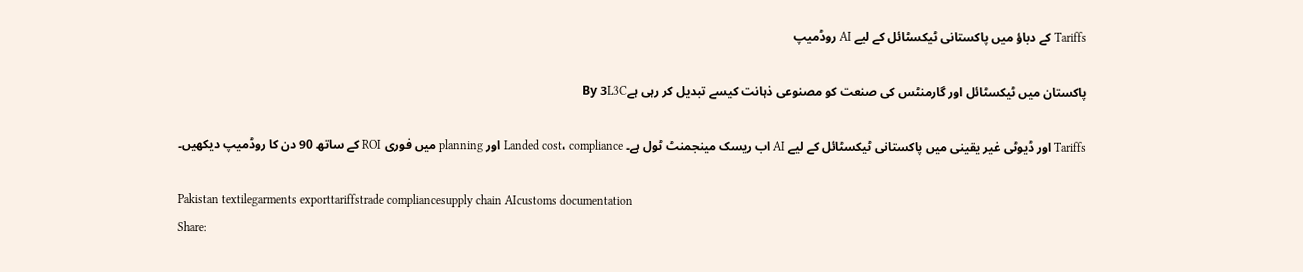Tariffs کے دباؤ میں پاکستانی ٹیکسٹائل کے لیے AI روڈمیپ

پاکستان میں ٹیکسٹائل اور گارمنٹس کی صنعت کو مصنوعی ذہانت کیسے تبدیل کر رہی ہےBy 3L3C

Tariffs اور ڈیوٹی غیر یقینی میں پاکستانی ٹیکسٹائل کے لیے AI اب ریسک مینجمنٹ ٹول ہے۔ Landed cost، compliance اور planning میں فوری ROI کے ساتھ 90 دن کا روڈمیپ دیکھیں۔

Pakistan textilegarments exporttariffstrade compliancesupply chain AIcustoms documentation
Share: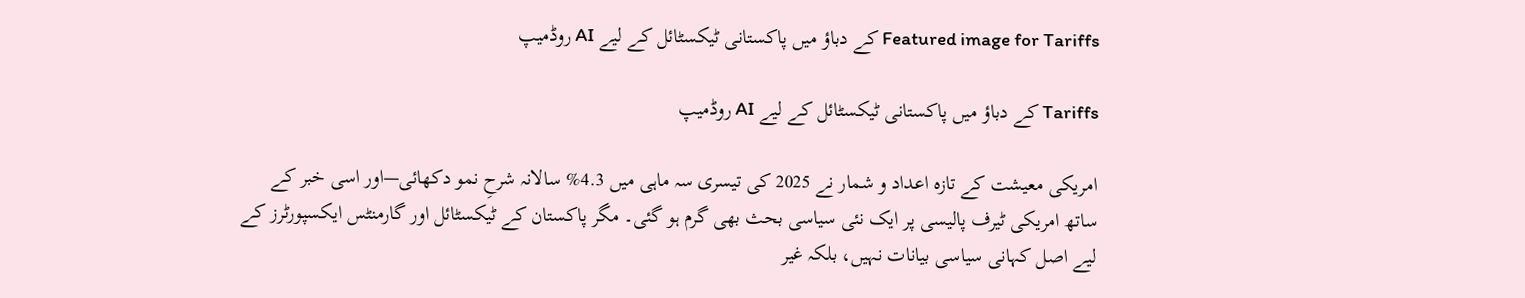Featured image for Tariffs کے دباؤ میں پاکستانی ٹیکسٹائل کے لیے AI روڈمیپ

Tariffs کے دباؤ میں پاکستانی ٹیکسٹائل کے لیے AI روڈمیپ

امریکی معیشت کے تازہ اعداد و شمار نے 2025 کی تیسری سہ ماہی میں 4.3% سالانہ شرحِ نمو دکھائی—اور اسی خبر کے ساتھ امریکی ٹیرف پالیسی پر ایک نئی سیاسی بحث بھی گرم ہو گئی۔ مگر پاکستان کے ٹیکسٹائل اور گارمنٹس ایکسپورٹرز کے لیے اصل کہانی سیاسی بیانات نہیں، بلکہ غیر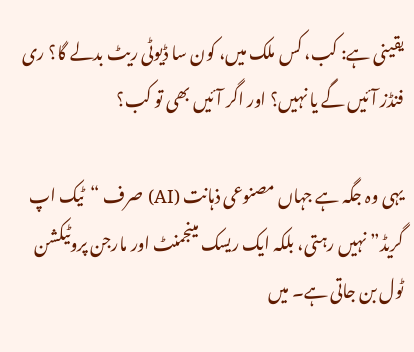یقینی ہے: کب، کس ملک میں، کون سا ڈیوٹی ریٹ بدلے گا؟ ری فنڈز آئیں گے یا نہیں؟ اور اگر آئیں بھی تو کب؟

یہی وہ جگہ ہے جہاں مصنوعی ذہانت (AI) صرف “ٹیک اپ گریڈ” نہیں رہتی، بلکہ ایک ریسک مینجمنٹ اور مارجن پروٹیکشن ٹول بن جاتی ہے۔ میں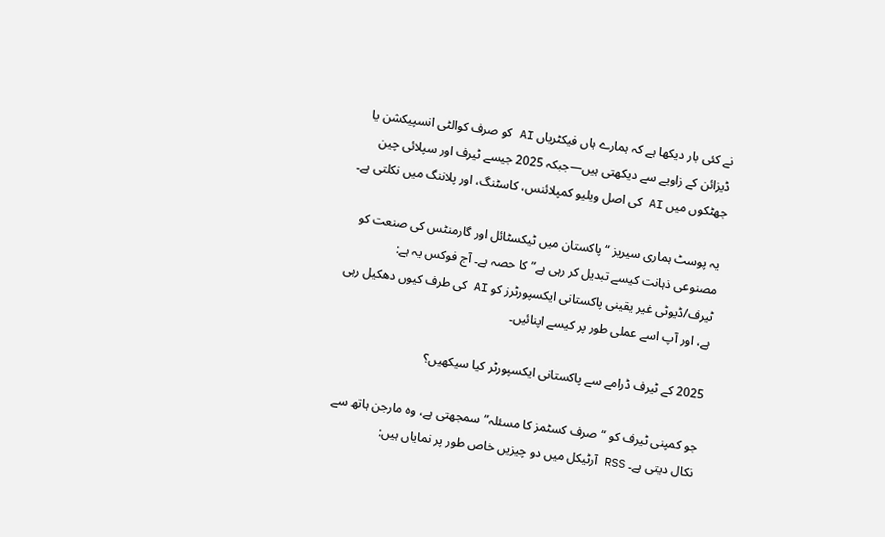نے کئی بار دیکھا ہے کہ ہمارے ہاں فیکٹریاں AI کو صرف کوالٹی انسپیکشن یا ڈیزائن کے زاویے سے دیکھتی ہیں—جبکہ 2025 جیسے ٹیرف اور سپلائی چین جھٹکوں میں AI کی اصل ویلیو کمپلائنس، کاسٹنگ، اور پلاننگ میں نکلتی ہے۔

یہ پوسٹ ہماری سیریز “پاکستان میں ٹیکسٹائل اور گارمنٹس کی صنعت کو مصنوعی ذہانت کیسے تبدیل کر رہی ہے” کا حصہ ہے۔ آج فوکس یہ ہے: ٹیرف/ڈیوٹی غیر یقینی پاکستانی ایکسپورٹرز کو AI کی طرف کیوں دھکیل رہی ہے، اور آپ اسے عملی طور پر کیسے اپنائیں۔

2025 کے ٹیرف ڈرامے سے پاکستانی ایکسپورٹر کیا سیکھیں؟

جو کمپنی ٹیرف کو “صرف کسٹمز کا مسئلہ” سمجھتی ہے، وہ مارجن ہاتھ سے نکال دیتی ہے۔ RSS آرٹیکل میں دو چیزیں خاص طور پر نمایاں ہیں: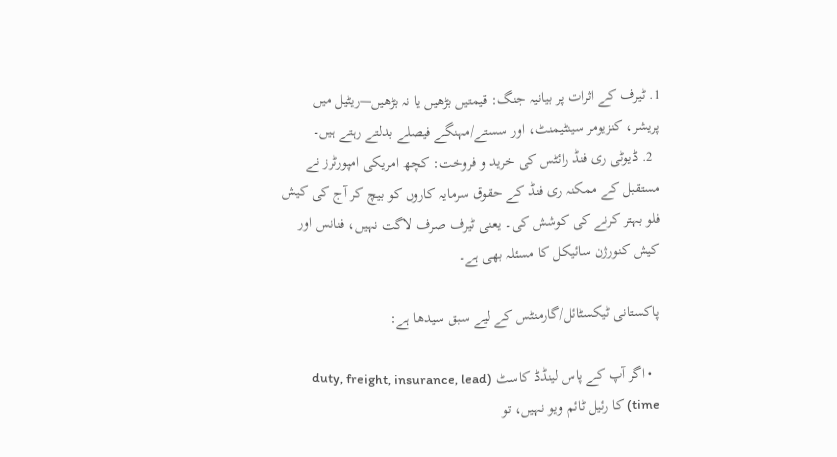1. ٹیرف کے اثرات پر بیانیہ جنگ: قیمتیں بڑھیں یا نہ بڑھیں—ریٹیل میں پریشر، کنزیومر سینٹیمنٹ، اور سستے/مہنگے فیصلے بدلتے رہتے ہیں۔
  2. ڈیوٹی ری فنڈ رائٹس کی خرید و فروخت: کچھ امریکی امپورٹرز نے مستقبل کے ممکنہ ری فنڈ کے حقوق سرمایہ کاروں کو بیچ کر آج کی کیش فلو بہتر کرنے کی کوشش کی۔ یعنی ٹیرف صرف لاگت نہیں، فنانس اور کیش کنورژن سائیکل کا مسئلہ بھی ہے۔

پاکستانی ٹیکسٹائل/گارمنٹس کے لیے سبق سیدھا ہے:

  • اگر آپ کے پاس لینڈڈ کاسٹ (duty, freight, insurance, lead time) کا رئیل ٹائم ویو نہیں، تو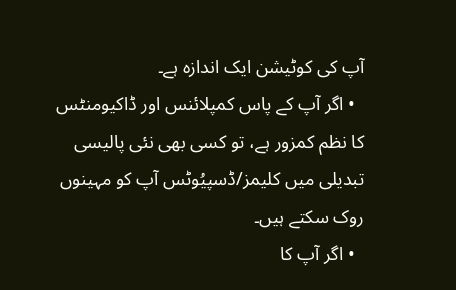آپ کی کوٹیشن ایک اندازہ ہے۔
  • اگر آپ کے پاس کمپلائنس اور ڈاکیومنٹس کا نظم کمزور ہے، تو کسی بھی نئی پالیسی تبدیلی میں کلیمز/ڈسپیُوٹس آپ کو مہینوں روک سکتے ہیں۔
  • اگر آپ کا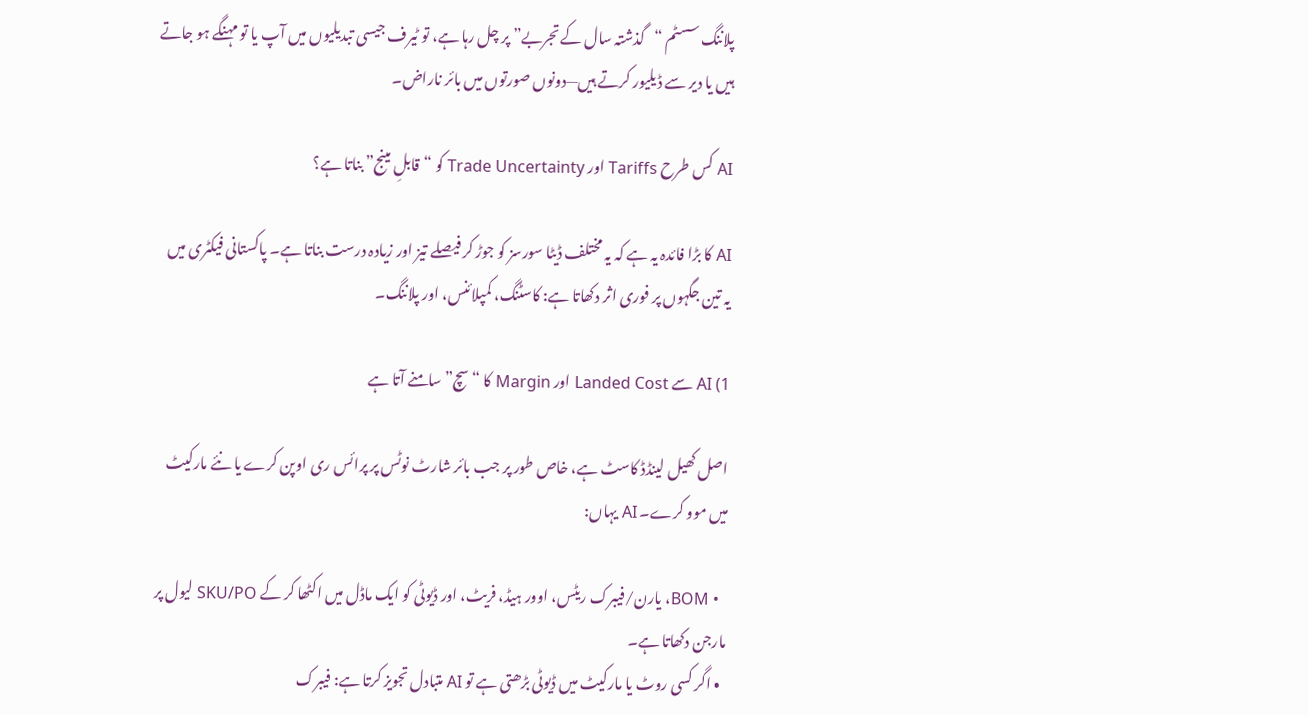پلاننگ سسٹم “گذشتہ سال کے تجربے” پر چل رہا ہے، تو ٹیرف جیسی تبدیلیوں میں آپ یا تو مہنگے ہو جاتے ہیں یا دیر سے ڈیلیور کرتے ہیں—دونوں صورتوں میں بائر ناراض۔

AI کس طرح Tariffs اور Trade Uncertainty کو “قابلِ مینج” بناتا ہے؟

AI کا بڑا فائدہ یہ ہے کہ یہ مختلف ڈیٹا سورسز کو جوڑ کر فیصلے تیز اور زیادہ درست بناتا ہے۔ پاکستانی فیکٹری میں یہ تین جگہوں پر فوری اثر دکھاتا ہے: کاسٹنگ، کمپلائنس، اور پلاننگ۔

1) AI سے Landed Cost اور Margin کا “سچ” سامنے آتا ہے

اصل کھیل لینڈڈ کاسٹ ہے، خاص طور پر جب بائر شارٹ نوٹس پر پرائس ری اوپن کرے یا نئے مارکیٹ میں موو کرے۔ AI یہاں:

  • BOM، یارن/فیبرک ریٹس، اوور ہیڈ، فریٹ، اور ڈیوٹی کو ایک ماڈل میں اکٹھا کر کے SKU/PO لیول پر مارجن دکھاتا ہے۔
  • اگر کسی روٹ یا مارکیٹ میں ڈیوٹی بڑھتی ہے تو AI متبادل تجویز کرتا ہے: فیبرک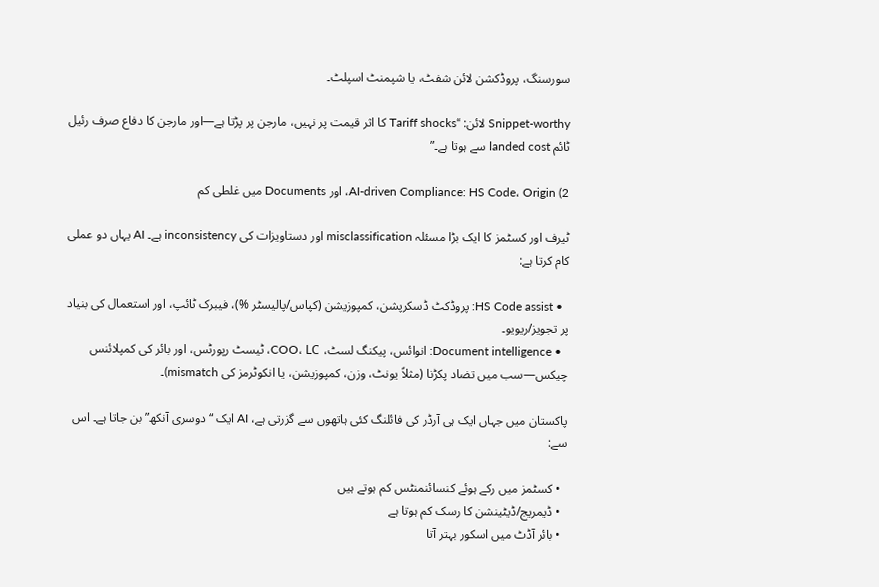سورسنگ، پروڈکشن لائن شفٹ، یا شپمنٹ اسپلٹ۔

Snippet-worthy لائن: “Tariff shocks کا اثر قیمت پر نہیں، مارجن پر پڑتا ہے—اور مارجن کا دفاع صرف رئیل ٹائم landed cost سے ہوتا ہے۔”

2) AI-driven Compliance: HS Code، Origin، اور Documents میں غلطی کم

ٹیرف اور کسٹمز کا ایک بڑا مسئلہ misclassification اور دستاویزات کی inconsistency ہے۔ AI یہاں دو عملی کام کرتا ہے:

  • HS Code assist: پروڈکٹ ڈسکرپشن، کمپوزیشن (کپاس/پالیسٹر %)، فیبرک ٹائپ، اور استعمال کی بنیاد پر تجویز/ریویو۔
  • Document intelligence: انوائس، پیکنگ لسٹ، COO، LC، ٹیسٹ رپورٹس، اور بائر کی کمپلائنس چیکس—سب میں تضاد پکڑنا (مثلاً یونٹ، وزن، کمپوزیشن، یا انکوٹرمز کی mismatch)۔

پاکستان میں جہاں ایک ہی آرڈر کی فائلنگ کئی ہاتھوں سے گزرتی ہے، AI ایک “دوسری آنکھ” بن جاتا ہے۔ اس سے:

  • کسٹمز میں رکے ہوئے کنسائنمنٹس کم ہوتے ہیں
  • ڈیمریج/ڈیٹینشن کا رسک کم ہوتا ہے
  • بائر آڈٹ میں اسکور بہتر آتا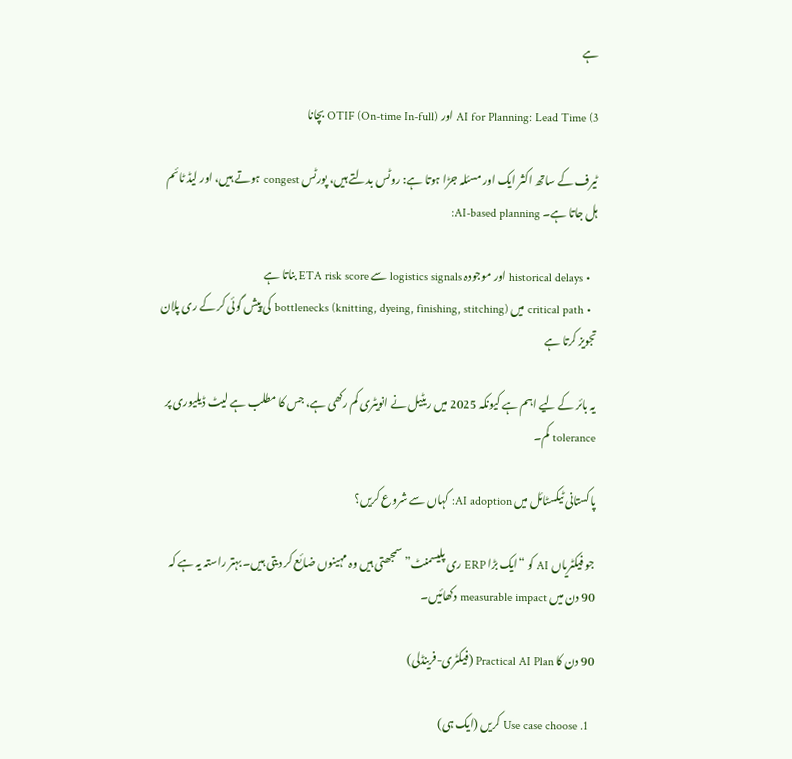ہے

3) AI for Planning: Lead Time اور OTIF (On-time In-full) بچانا

ٹیرف کے ساتھ اکثر ایک اور مسئلہ جڑا ہوتا ہے: روٹس بدلتے ہیں، پورٹس congest ہوتے ہیں، اور لیڈ ٹائم ہل جاتا ہے۔ AI-based planning:

  • historical delays اور موجودہ logistics signals سے ETA risk score بناتا ہے
  • critical path میں bottlenecks (knitting, dyeing, finishing, stitching) کی پیش گوئی کر کے ری پلان تجویز کرتا ہے

یہ بائر کے لیے اہم ہے کیونکہ 2025 میں ریٹیل نے انویٹری کم رکھی ہے، جس کا مطلب ہے لیٹ ڈیلیوری پر tolerance کم۔

پاکستانی ٹیکسٹائل میں AI adoption: کہاں سے شروع کریں؟

جو فیکٹریاں AI کو “ایک بڑا ERP ری پلیسمنٹ” سمجھتی ہیں وہ مہینوں ضائع کر دیتی ہیں۔ بہتر راستہ یہ ہے کہ 90 دن میں measurable impact دکھائیں۔

90 دن کا Practical AI Plan (فیکٹری-فرینڈلی)

  1. Use case choose کریں (ایک ہی)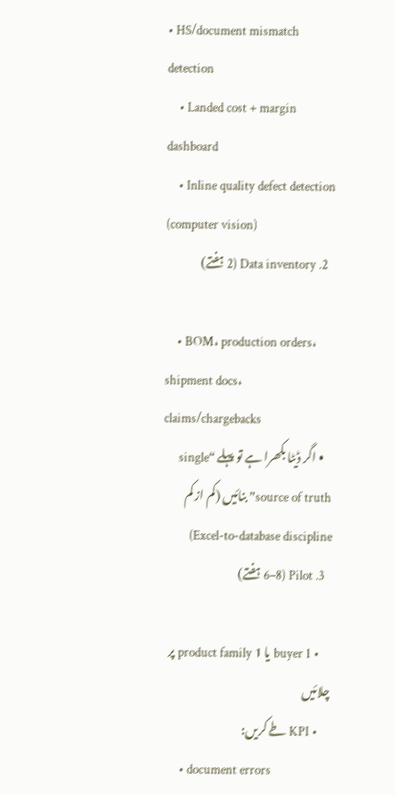• HS/document mismatch detection
    • Landed cost + margin dashboard
    • Inline quality defect detection (computer vision)
  2. Data inventory (2 ہفتے)

    • BOM، production orders، shipment docs، claims/chargebacks
    • اگر ڈیٹا بکھرا ہے تو پہلے “single source of truth” بنائیں (کم از کم Excel-to-database discipline)
  3. Pilot (6–8 ہفتے)

    • 1 buyer یا 1 product family پر چلائیں
    • KPI طے کریں:
      • document errors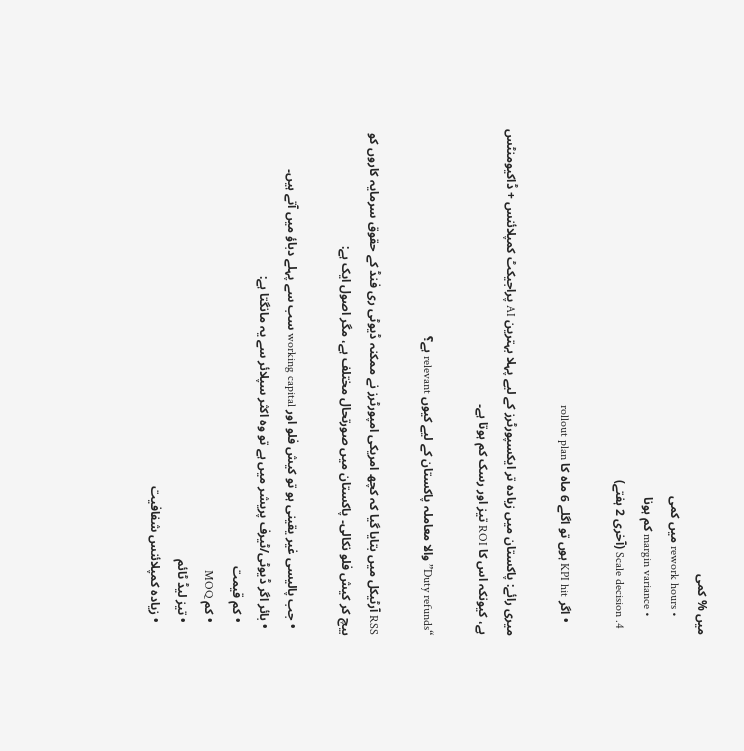میں % کمی
      • rework hours میں کمی
      • margin variance کم ہونا
  4. Scale decision (آخری 2 ہفتے)

    • اگر KPI hit ہوں تو اگلے 6 ماہ کا rollout plan

میری رائے: پاکستان میں زیادہ تر ایکسپورٹرز کے لیے پہلا بہترین AI پراجیکٹ کمپلائنس + ڈاکیومنٹس ہے، کیونکہ اس کا ROI تیز اور رسک کم ہوتا ہے۔

“Duty refunds” والا معاملہ پاکستان کے لیے کیوں relevant ہے؟

RSS آرٹیکل میں بتایا گیا کہ کچھ امریکی امپورٹرز نے ممکنہ ڈیوٹی ری فنڈ کے حقوق سرمایہ کاروں کو بیچ کر کیش فلو نکالی۔ پاکستان میں صورتحال مختلف ہے، مگر اصول ایک ہے:

  • جب پالیسی غیر یقینی ہو تو کیش فلو اور working capital سب سے پہلے دباؤ میں آتے ہیں۔
  • بائر اگر ڈیوٹی/ٹیرف پریشر میں ہے تو وہ اکثر سپلائر سے یہ مانگتا ہے:
    • کم قیمت
    • کم MOQ
    • تیز لیڈ ٹائم
    • زیادہ کمپلائنس شفافیت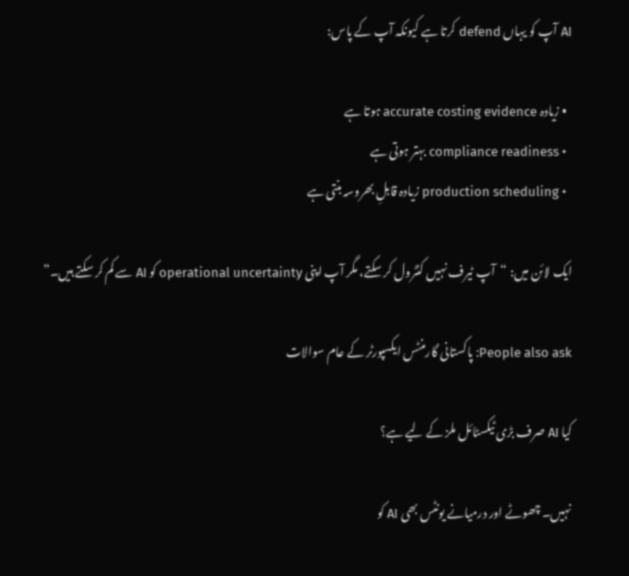AI آپ کو یہاں defend کرتا ہے کیونکہ آپ کے پاس:

  • زیادہ accurate costing evidence ہوتا ہے
  • compliance readiness بہتر ہوتی ہے
  • production scheduling زیادہ قابلِ بھروسہ بنتی ہے

ایک لائن میں: “آپ ٹیرف نہیں کنٹرول کر سکتے، مگر آپ اپنی operational uncertainty کو AI سے کم کر سکتے ہیں۔”

People also ask: پاکستانی گارمنٹس ایکسپورٹر کے عام سوالات

کیا AI صرف بڑی ٹیکسٹائل ملز کے لیے ہے؟

نہیں۔ چھوٹے اور درمیانے یونٹس بھی AI کو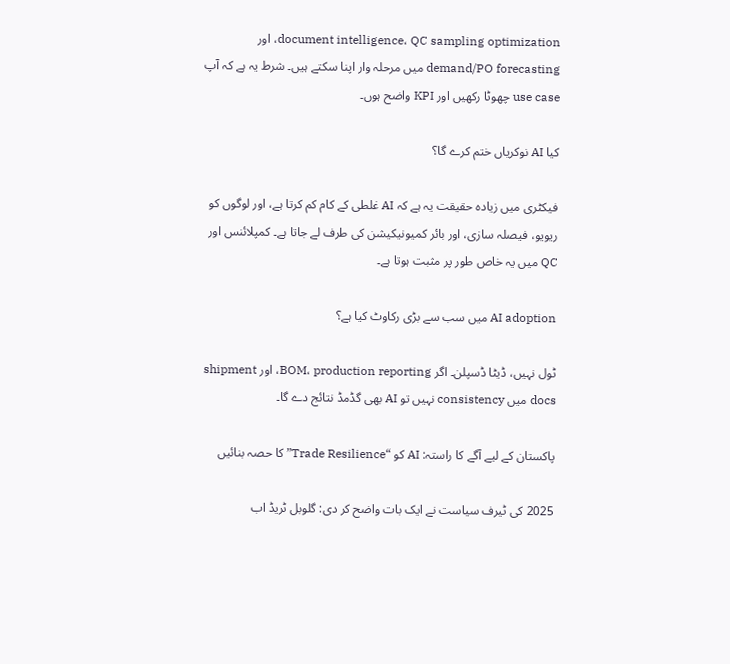document intelligence، QC sampling optimization، اور demand/PO forecasting میں مرحلہ وار اپنا سکتے ہیں۔ شرط یہ ہے کہ آپ use case چھوٹا رکھیں اور KPI واضح ہوں۔

کیا AI نوکریاں ختم کرے گا؟

فیکٹری میں زیادہ حقیقت یہ ہے کہ AI غلطی کے کام کم کرتا ہے، اور لوگوں کو ریویو، فیصلہ سازی، اور بائر کمیونیکیشن کی طرف لے جاتا ہے۔ کمپلائنس اور QC میں یہ خاص طور پر مثبت ہوتا ہے۔

AI adoption میں سب سے بڑی رکاوٹ کیا ہے؟

ٹول نہیں، ڈیٹا ڈسپلن۔ اگر BOM، production reporting، اور shipment docs میں consistency نہیں تو AI بھی گڈمڈ نتائج دے گا۔

پاکستان کے لیے آگے کا راستہ: AI کو “Trade Resilience” کا حصہ بنائیں

2025 کی ٹیرف سیاست نے ایک بات واضح کر دی: گلوبل ٹریڈ اب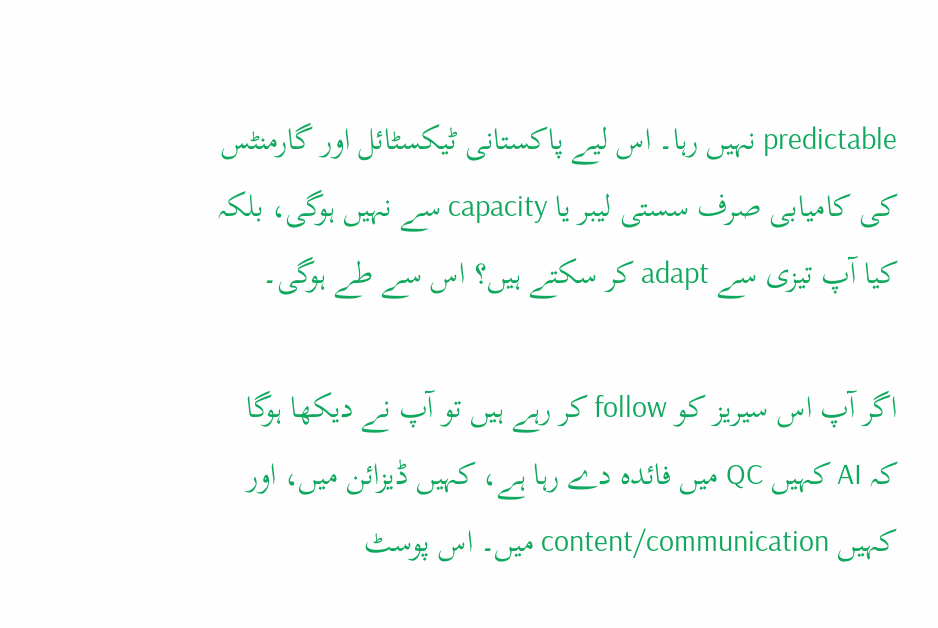predictable نہیں رہا۔ اس لیے پاکستانی ٹیکسٹائل اور گارمنٹس کی کامیابی صرف سستی لیبر یا capacity سے نہیں ہوگی، بلکہ کیا آپ تیزی سے adapt کر سکتے ہیں؟ اس سے طے ہوگی۔

اگر آپ اس سیریز کو follow کر رہے ہیں تو آپ نے دیکھا ہوگا کہ AI کہیں QC میں فائدہ دے رہا ہے، کہیں ڈیزائن میں، اور کہیں content/communication میں۔ اس پوسٹ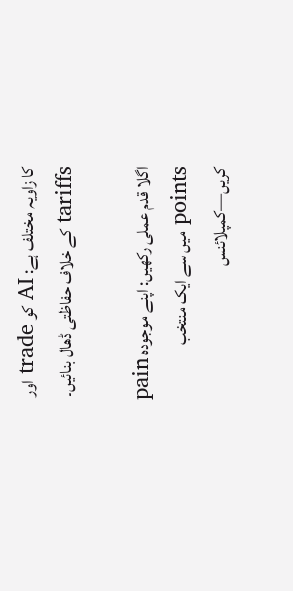کا زاویہ مختلف ہے: AI کو trade اور tariffs کے خلاف حفاظتی ڈھال بنائیں۔

اگلا قدم عملی رکھیں: اپنے موجودہ pain points میں سے ایک منتخب کریں—کمپلائنس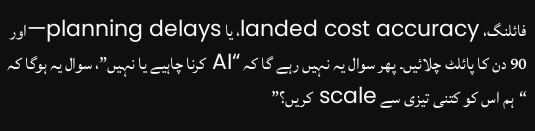فائلنگ، landed cost accuracy، یا planning delays—اور 90 دن کا پائلٹ چلائیں۔ پھر سوال یہ نہیں رہے گا کہ “AI کرنا چاہیے یا نہیں”، سوال یہ ہوگا کہ “ہم اس کو کتنی تیزی سے scale کریں؟”